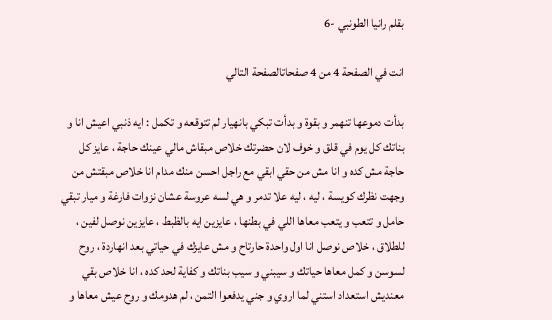بقلم رانيا الطونبي -6

انت في الصفحة 4 من 4 صفحاتالصفحة التالي

بدأت دموعها تنهمر و بقوة و بدأت تبكي بانهيار لم تتوقعه و تكمل : ايه ذنبي اعيش انا و بناتك كل يوم في قلق و خوف لان حضرتك خلاص مبقاش مالي عينك حاجة ، عايز كل حاجة مش كده و انا مش من حقي ابقي مع راجل احسن منك مدام انا خلاص مبقتش من وجهت نظرك كويسة ، ليه ، ليه علا تدمر و هي لسه عروسة عشان نزوات فارغة و ميار تبقي حامل و تتعب و يتعب معاها اللي في بطنها ، عايزين ايه بالظبط ، عايزين نوصل لفين ، للطلاق ، خلاص نوصل انا اول واحدة حارتاح و مش عايزك في حياتي بعد انهاردة ، روح لسوسن و كمل معاها حياتك و سيبني و سيب بناتك و كفاية لحد كده ، انا خلاص بقي معنديش استعداد استني لما اروي و جني يدفعوا التمن ، لم هدومك و روح عيش معاها و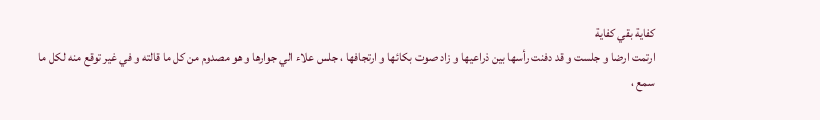كفاية بقي كفاية
ارتمت ارضا و جلست و قد دفنت رأسها بين ذراعيها و زاد صوت بكائها و ارتجافها ، جلس علاء الي جوارها و هو مصدوم من كل ما قالته و في غير توقع منه لكل ما سمع ،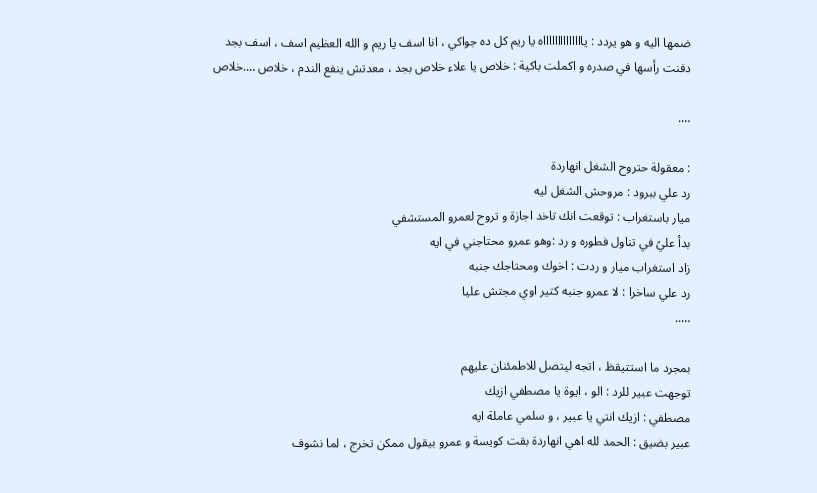ضمها اليه و هو يردد : يااااااااااااااه يا ريم كل ده جواكي ، انا اسف يا ريم و الله العظيم اسف ، اسف بجد
دفنت رأسها في صدره و اكملت باكية : خلاص يا علاء خلاص بجد ، معدتش ينفع الندم ، خلاص ….خلاص

….

: معقولة حتروح الشغل انهاردة
رد علي ببرود : مروحش الشغل ليه
ميار باستغراب : توقعت انك تاخد اجازة و تروح لعمرو المستشفي
بدأ عليً في تناول فطوره و رد :وهو عمرو محتاجني في ايه
زاد استغراب ميار و ردت : اخوك ومحتاجك جنبه
رد علي ساخرا : لا عمرو جنبه كتير اوي مجتش عليا
…..

بمجرد ما استتيقظ ، اتجه ليتصل للاطمئنان عليهم
توجهت عبير للرد : الو ، ايوة يا مصطفي ازيك
مصطفي : ازيك انتي يا عبير ، و سلمي عاملة ايه
عبير بضيق : الحمد لله اهي انهاردة بقت كويسة و عمرو بيقول ممكن تخرج ، لما نشوف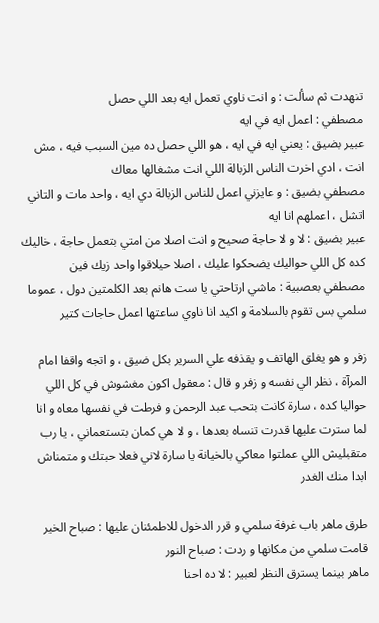تنهدت ثم سألت : و انت ناوي تعمل ايه بعد اللي حصل
مصطفي : اعمل ايه في ايه
عبير بضيق : يعني ايه في ايه ، هو اللي حصل ده مين السبب فيه ، مش انت ، ادي اخرت الناس الزبالة اللي انت مشغالها معاك
مصطفي بضيق : و عايزني اعمل للناس الزبالة دي ايه ، واحد مات و التاني اتشل ، اعملهم انا ايه
عبير بضيق : لا و لا حاجة صحيح و انت اصلا من امتي بتعمل حاجة ، خاليك كده كل اللي حواليك يضحكوا عليك ، اصلا حيلاقوا واحد زيك فين
مصطفي بعصبية : ماشي ارتاحتي يا ست هانم بعد الكلمتين دول ، عموما سلمي بس تقوم بالسلامة و اكيد انا ناوي ساعتها اعمل حاجات كتير

زفر و هو يغلق الهاتف و يقذفه علي السرير بكل ضيق ، و اتجه واقفا امام المرآة ، نظر الي نفسه و زفر و قال : معقول اكون مغشوش في كل اللي حواليا كده ، سارة كانت بتحب عبد الرحمن و فرطت في نفسها معاه و انا لما سترت عليها قدرت تنساه بعدها ، و لا هي كمان بتستعماني ، يا رب متقبليش اللي عملتوا معاكي بالخيانة يا سارة لاني فعلا حبتك و متمناش ابدا منك الغدر

طرق ماهر باب غرفة سلمي و قرر الدخول للاطمئنان عليها : صباح الخير
قامت سلمي من مكانها و ردت : صباح النور
ماهر بينما يسترق النظر لعبير : لا ده احنا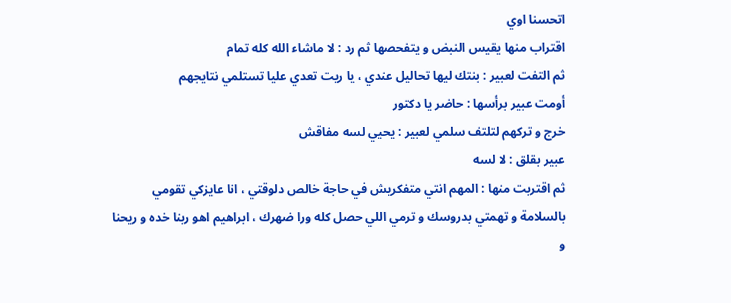اتحسنا اوي
اقتراب منها يقيس النبض و يتفحصها ثم رد : لا ماشاء الله كله تمام
ثم التفت لعبير : بنتك ليها تحاليل عندي ، يا ريت تعدي عليا تستلمي نتايجهم
أومت عبير برأسها : حاضر يا دكتور
خرج و تركهم لتلتف سلمي لعبير : يحيي لسه مفاقش
عبير بقلق : لا لسه
ثم اقتربت منها : المهم انتي متفكريش في حاجة خالص دلوقتي ، انا عايزكي تقومي بالسلامة و تهمتي بدروسك و ترمي اللي حصل كله ورا ضهرك ، ابراهيم اهو ربنا خده و ريحنا و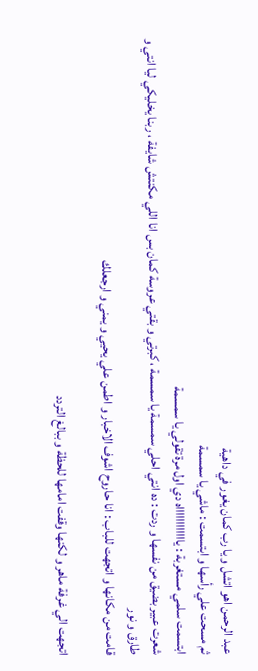عبد الرحمن اهو اتشل و يا رب كمان يغور في داهية
ثم مسحت علي رأسها و ابتسمت : ماشي يا سمسمة
ابتسمت سلمي مستغربة : يااااااااااااه دي اول مرة تقولي يا سمسمة
شعرت عبير بضيق من نفسها و ردت : ده انتي احلي سمسمة يا سمسمة ، كبرتي و بقتي عروسة كمان بس انا اللي مكنتش شايفة ، ربنا يخليكي ليا انتي و طارق و نور
قامت من مكانها و اتجهت للباب : انا حاروح اشوف الاخبار و اطمن علي يحيي و يمني و ارجعلك

اتجهت الي غرفة ماهر و لكنها وقفت امامها للحظة و ببالغ التردد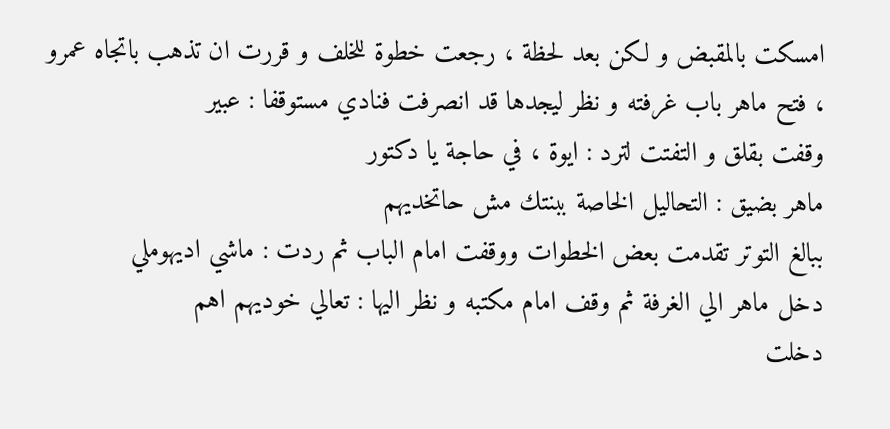امسكت بالمقبض و لكن بعد لحظة ، رجعت خطوة للخلف و قررت ان تذهب باتجاه عمرو ، فتح ماهر باب غرفته و نظر ليجدها قد انصرفت فنادي مستوقفا : عبير
وقفت بقلق و التفتت لترد : ايوة ، في حاجة يا دكتور
ماهر بضيق : التحاليل الخاصة ببنتك مش حاتخديهم
ببالغ التوتر تقدمت بعض الخطوات ووقفت امام الباب ثم ردت : ماشي اديهوملي
دخل ماهر الي الغرفة ثم وقف امام مكتبه و نظر اليها : تعالي خوديهم اهم
دخلت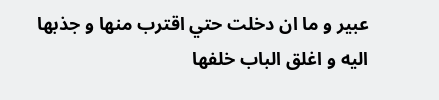عبير و ما ان دخلت حتي اقترب منها و جذبها اليه و اغلق الباب خلفها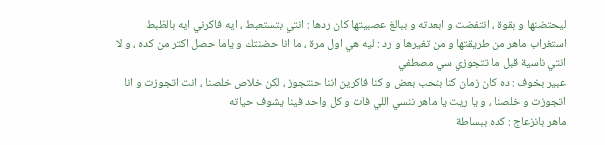ليحتضنها و بقوة ، انتفضت و ابعدته و ببالغ عصبيتها كان ردها : انتي بتستعبط ، ايه فاكرني ايه بالظبط
استغراب ماهر من طريقتها و من تغيرها و رد : ليه هي اول مرة ، ما انا حضنتك و ياما حصل اكتر من كده ، و لا انتي ناسية قبل ما تتجوزي سي مصطفي
عبير بخوف : ده كان زمان كنا بنحب بعض و كنا فاكرين اننا حنتجوز ، لكن خلاص خلصنا ، انت اتجوزت و انا اتجوزت و خلصنا ، و يا ريت يا ماهر ننسي اللي فات و كل واحد فينا يشوف حياته
ماهر بانزعاج : كده ببساطة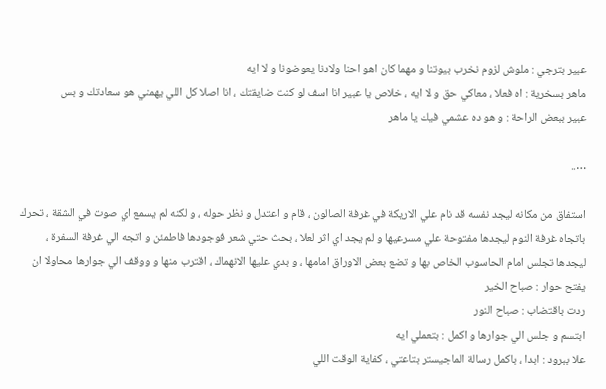عبير بترجي : ملوش لزوم نخرب بيوتنا و مهما كان اهو احنا ولادنا يعوضونا و لا ايه
ماهر بسخرية : اه فعلا ، معاكي حق و لا ايه ، خلاص يا عبير انا اسف لو كنت ضايقتك ، انا اصلا كل اللي يهمني هو سعادتك و بس
عبير ببعض الراحة : و هو ده عشمي فيك يا ماهر

…..

استفاق من مكانه ليجد نفسه قد نام علي الاريكة في غرفة الصالون ، قام و اعتدل و نظر حوله ، و لكنه لم يسمع اي صوت في الشقة ، تحرك باتجاه غرفة النوم ليجدها مفتوحة علي مسرعيها و لم يجد اي اثر لعلا ، بحث حتي شعر فوجودها فاطمئن و اتجه الي غرفة السفرة ، ليجدها تجلس امام الحاسوب الخاص بها و تضع بعض الاوراق امامها ، و بدي عليها الانهماك ، اقترب منها و ووقف الي جوارها محاولا ان يفتح حوار : صباح الخير
ردت باقتضاب : صباح النور
ابتسم و جلس الي جوارها و اكمل : بتعملي ايه
علا ببرود : ابدا ، باكمل رسالة الماجيستر بتاعتي ، كفاية الوقت اللي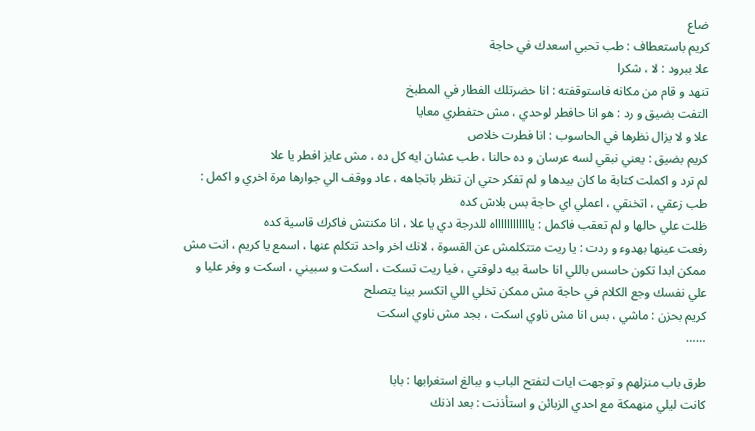ضاع
كريم باستعطاف : طب تحبي اسعدك في حاجة
علا ببرود : لا ، شكرا
تنهد و قام من مكانه فاستوقفته : انا حضرتلك الفطار في المطبخ
التفت بضيق و رد : هو انا حافطر لوحدي ، مش حتفطري معايا
علا و لا يزال نظرها في الحاسوب : انا فطرت خلاص
كريم بضيق : يعني نبقي لسه عرسان و ده حالنا ، طب عشان ايه كل ده ، مش عايز افطر يا علا
لم ترد و اكملت كتابة ما كان بيدها و لم تفكر حتي ان تنظر باتجاهه ، عاد ووقف الي جوارها مرة اخري و اكمل : طب زعقي ، اتخنقي ، اعملي اي حاجة بس بلاش كده
ظلت علي حالها و لم تعقب فاكمل : يااااااااااااه للدرجة دي يا علا ، انا مكنتش فاكرك قاسية كده
رفعت عينها بهدوء و ردت : يا ريت متتكلمش عن القسوة ، لانك اخر واحد تتكلم عنها ، اسمع يا كريم ، انت مش ممكن ابدا تكون حاسس باللي انا حاسة بيه دلوقتي ، فيا ريت تسكت ، اسكت و سبيني ، اسكت و وفر عليا و علي نفسك وجع الكلام في حاجة مش ممكن تخلي اللي اتكسر بينا يتصلح
كريم بحزن : ماشي ، بس انا مش ناوي اسكت ، بجد مش ناوي اسكت
……

طرق باب منزلهم و توجهت ايات لتفتح الباب و ببالغ استغرابها : بابا
كانت ليلي منهمكة مع احدي الزبائن و استأذنت : بعد اذنك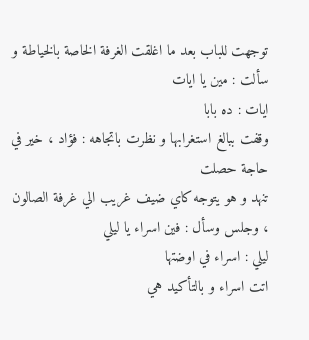توجهت للباب بعد ما اغلقت الغرفة الخاصة بالخياطة و سألت : مين يا ايات
ايات : ده بابا
وقفت ببالغ استغرابها و نظرت باتجاهه : فؤاد ، خير في حاجة حصلت
تنهد و هو يتوجه كاي ضيف غريب الي غرفة الصالون ، وجلس وسأل : فين اسراء يا ليلي
ليلي : اسراء في اوضتها
اتت اسراء و بالتأكيد هي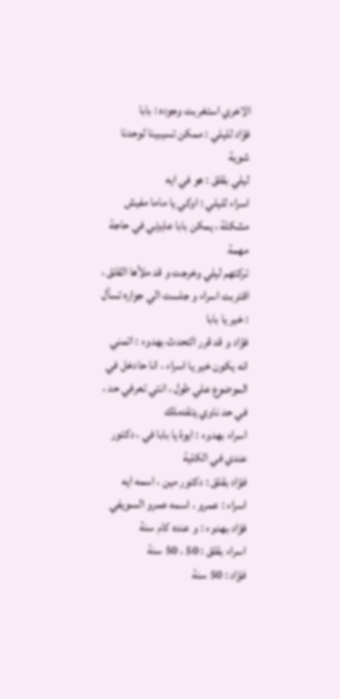الاخري استغربت وجوده : بابا
فؤاد لليلي : ممكن تسيبينا لوحدنا شوية
ليلي بقلق : هو في ايه
اسراء لليلي : اوكي يا ماما مفيش مشكلة ، يمكن بابا عايزني في حاجة مهمة
تركتهم ليلي وخرجت و قد ملأها القلق ، اقتربت اسراء و جلست الي جواره تسأل : خير يا بابا
فؤاد و قد قرر التحدث بهدوء : اتمني انه يكون خير يا اسراء ، انا حادخل في الموضوع علي طول ، انتي تعرفي حد ، في حد ناوي يتقدملك
اسراء بهدوء : ايوة يا بابا في ، دكتور عندي في الكلية
فؤاد بقلق : دكتور مين ، اسمه ايه
اسراء : عمرو ، اسمه عمرو السويفي
فؤاد بهدوء : و عنده كام سنة
اسراء بقلق : 50 ، 50 سنة
فؤاد : 50 سنة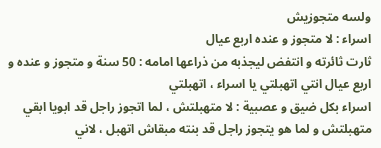ولسه متجوزيش
اسراء : لا متجوز و عنده اربع عيال
ثارت ثائرته و انتفض ليجذبه من ذراعها امامه : 50 سنة و متجوز و عنده و اربع عيال انتي اتهبلتي يا اسراء ، اتهبلتي
اسراء بكل ضيق و عصبية : لا متهبلتش ، لما اتجوز راجل قد ابويا ابقي متهبلتش و لما هو يتجوز راجل قد بنته مبقاش اتهبل ، لاني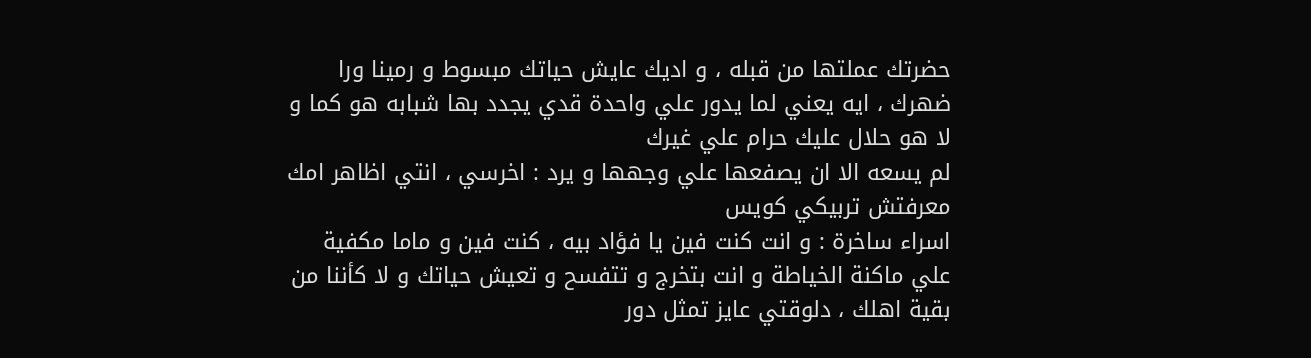حضرتك عملتها من قبله ، و اديك عايش حياتك مبسوط و رمينا ورا ضهرك ، ايه يعني لما يدور علي واحدة قدي يجدد بها شبابه هو كما و لا هو حلال عليك حرام علي غيرك
لم يسعه الا ان يصفعها علي وجهها و يرد : اخرسي ، انتي اظاهر امك معرفتش تربيكي كويس
اسراء ساخرة : و انت كنت فين يا فؤاد بيه ، كنت فين و ماما مكفية علي ماكنة الخياطة و انت بتخرج و تتفسح و تعيش حياتك و لا كأننا من بقية اهلك ، دلوقتي عايز تمثل دور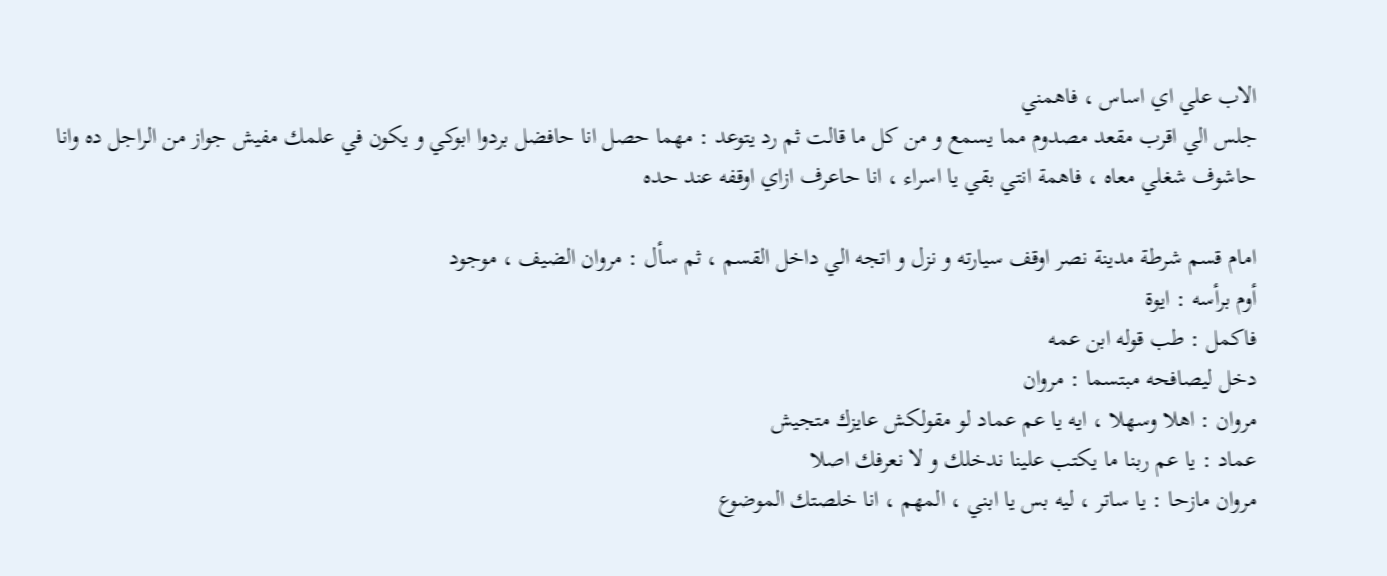الاب علي اي اساس ، فاهمني
جلس الي اقرب مقعد مصدوم مما يسمع و من كل ما قالت ثم رد يتوعد : مهما حصل انا حافضل بردوا ابوكي و يكون في علمك مفيش جواز من الراجل ده وانا حاشوف شغلي معاه ، فاهمة انتي بقي يا اسراء ، انا حاعرف ازاي اوقفه عند حده

امام قسم شرطة مدينة نصر اوقف سيارته و نزل و اتجه الي داخل القسم ، ثم سأل : مروان الضيف ، موجود
أوم برأسه : ايوة
فاكمل : طب قوله ابن عمه
دخل ليصافحه مبتسما : مروان
مروان : اهلا وسهلا ، ايه يا عم عماد لو مقولكش عايزك متجيش
عماد : يا عم ربنا ما يكتب علينا ندخلك و لا نعرفك اصلا
مروان مازحا : يا ساتر ، ليه بس يا ابني ، المهم ، انا خلصتك الموضوع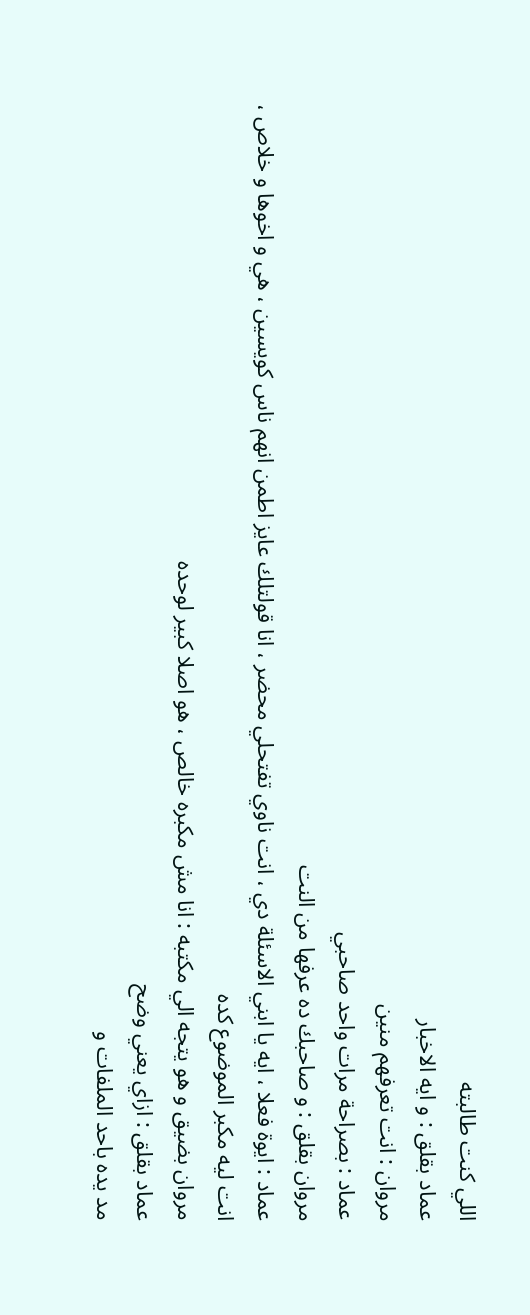اللي كنت طالبته
عماد بقلق : و ايه الاخبار
مروان : انت تعرفهم منين
عماد : بصراحة مرات واحد صاحبي
مروان بقلق : و صاحبك ده عرفها من النت
عماد : ايوة فعلا ، ايه يا ابني الاسئلة دي ، انت ناوي تفتحلي محضر ، انا قولتلك عايز اطمن انهم ناس كويسين ، هي و اخوها و خلاص ، انت ليه مكبر الموضوع كده
مروان بضيق و هو يتجه الي مكتبه : انا مش مكبره خالص ، هو اصلا كبير لوحده
عماد بقلق : ازاي يعني وضح
مد يده باحد الملفات و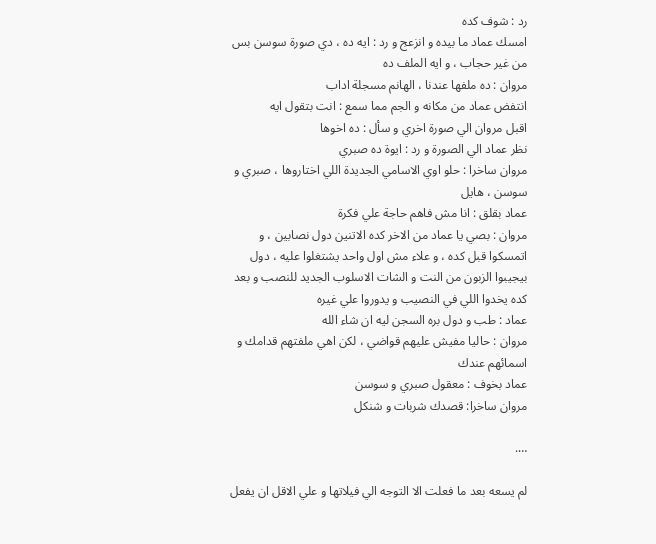رد : شوف كده
امسك عماد ما بيده و انزعج و رد : ايه ده ، دي صورة سوسن بس من غير حجاب ، و ايه الملف ده
مروان : ده ملفها عندنا ، الهانم مسجلة اداب
انتفض عماد من مكانه و الجم مما سمع : انت بتقول ايه
اقبل مروان الي صورة اخري و سأل : ده اخوها
نظر عماد الي الصورة و رد : ايوة ده صبري
مروان ساخرا : حلو اوي الاسامي الجديدة اللي اختاروها ، صبري و سوسن ، هايل
عماد بقلق : انا مش فاهم حاجة علي فكرة
مروان : بصي يا عماد من الاخر كده الاتنين دول نصابين ، و اتمسكوا قبل كده ، و علاء مش اول واحد يشتغلوا عليه ، دول بيجيبوا الزبون من النت و الشات الاسلوب الجديد للنصب و بعد كده يخدوا اللي في النصيب و يدوروا علي غيره
عماد : طب و دول بره السجن ليه ان شاء الله
مروان : حاليا مفيش عليهم قواضي ، لكن اهي ملفتهم قدامك و اسمائهم عندك
عماد بخوف : معقول صبري و سوسن
مروان ساخرا: قصدك شربات و شنكل

….

لم يسعه بعد ما فعلت الا التوجه الي فيلاتها و علي الاقل ان يفعل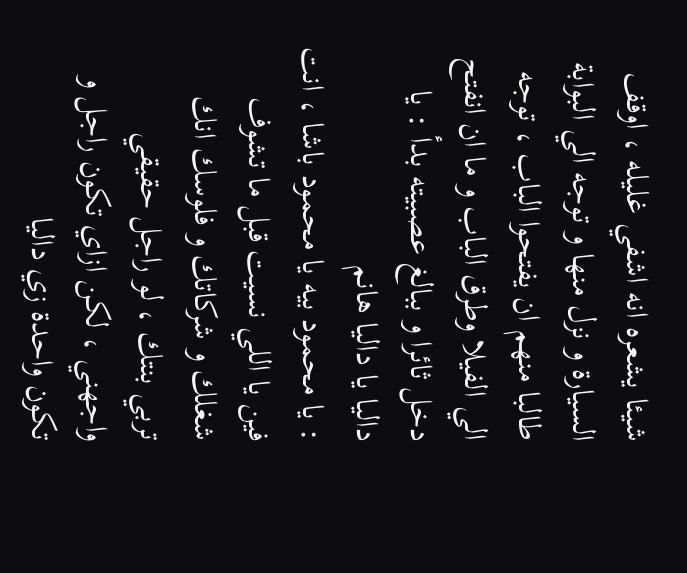شيئا يشعره انه اشفي غليله ، اوقف السيارة و نزل منها و توجه الي البوابة طالبا منهم ان يفتحوا الباب ، توجه الي الفيلا وطرق الباب و ما ان انفتح دخل ثائرا و ببالغ عصبيته بدأ : يا داليا يا داليا هانم
: يا محمود بيه يا محمود باشا ، انت فين يا اللي نسيت قبل ما تشوف شغلك و شركاتك و فلوسك انك تربي بنتك ، لو راجل حقيقي واجهني ، لكن ازاي تكون راجل و تكون واحدة زي داليا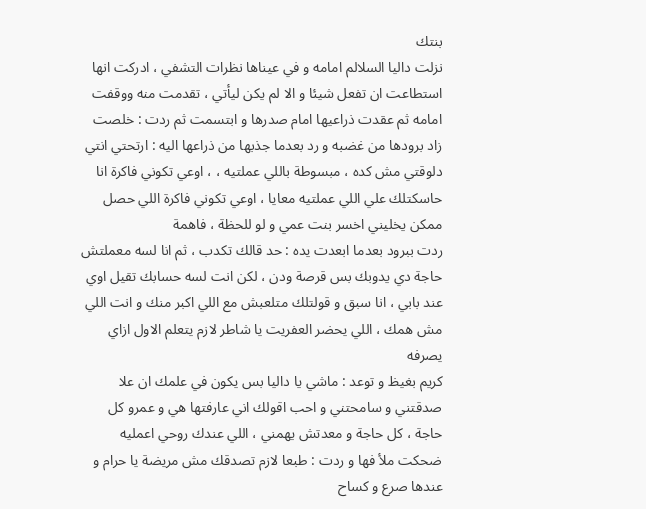بنتك
نزلت داليا السلالم امامه و في عيناها نظرات التشفي ، ادركت انها استطاعت ان تفعل شيئا و الا لم يكن ليأتي ، تقدمت منه ووقفت امامه ثم عقدت ذراعيها امام صدرها و ابتسمت ثم ردت : خلصت
زاد برودها من غضبه و رد بعدما جذبها من ذراعها اليه : ارتحتي انتي دلوقتي مش كده ، مبسوطة باللي عملتيه ، ، اوعي تكوني فاكرة انا حاسكتلك علي اللي عملتيه معايا ، اوعي تكوني فاكرة اللي حصل ممكن يخليني اخسر بنت عمي و لو للحظة ، فاهمة
ردت ببرود بعدما ابعدت يده : حد قالك تكدب ، ثم انا لسه معملتش حاجة دي يدوبك بس قرصة ودن ، لكن انت لسه حسابك تقيل اوي عند بابي ، انا سبق و قولتلك متلعبش مع اللي اكبر منك و انت اللي مش همك ، اللي يحضر العفريت يا شاطر لازم يتعلم الاول ازاي يصرفه
كريم بغيظ و توعد : ماشي يا داليا بس يكون في علمك ان علا صدقتني و سامحتني و احب اقولك اني عارفتها هي و عمرو كل حاجة ، كل حاجة و معدتش يهمني ، اللي عندك روحي اعمليه
ضحكت ملأ فها و ردت : طبعا لازم تصدقك مش مريضة يا حرام و عندها صرع و كساح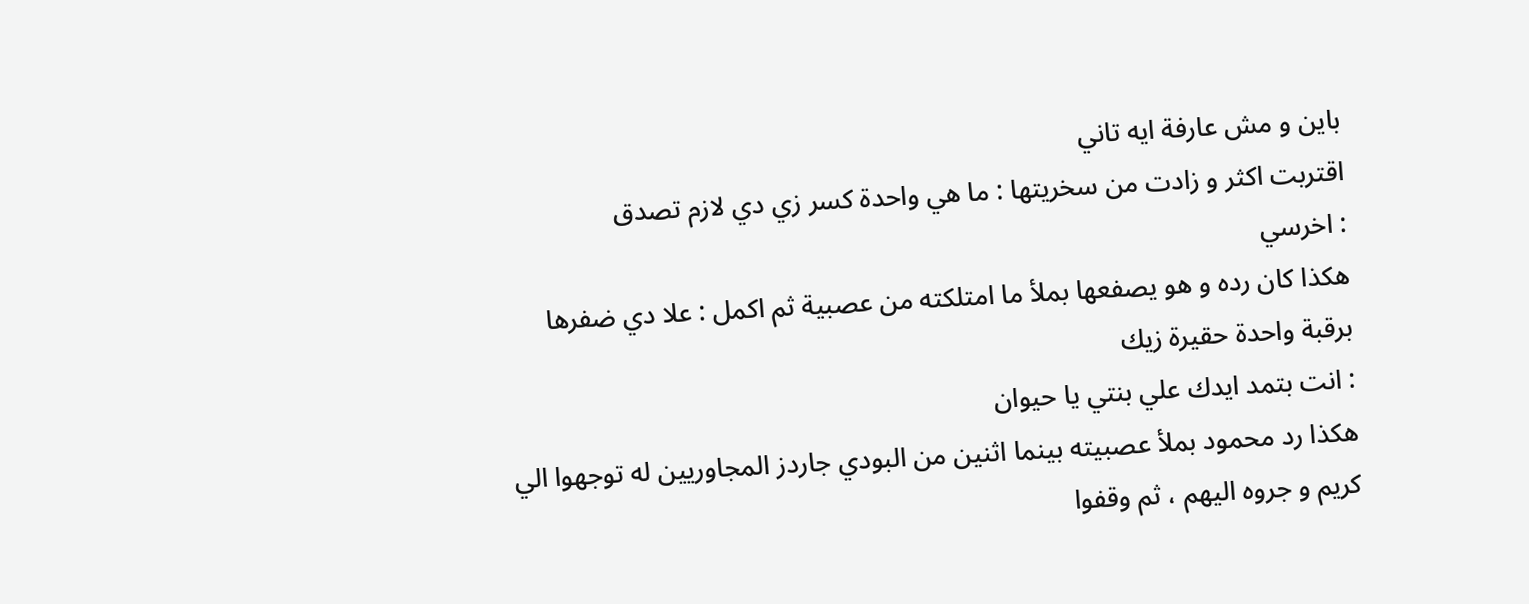باين و مش عارفة ايه تاني
اقتربت اكثر و زادت من سخريتها : ما هي واحدة كسر زي دي لازم تصدق
: اخرسي
هكذا كان رده و هو يصفعها بملأ ما امتلكته من عصبية ثم اكمل : علا دي ضفرها برقبة واحدة حقيرة زيك
: انت بتمد ايدك علي بنتي يا حيوان
هكذا رد محمود بملأ عصبيته بينما اثنين من البودي جاردز المجاوريين له توجهوا الي كريم و جروه اليهم ، ثم وقفوا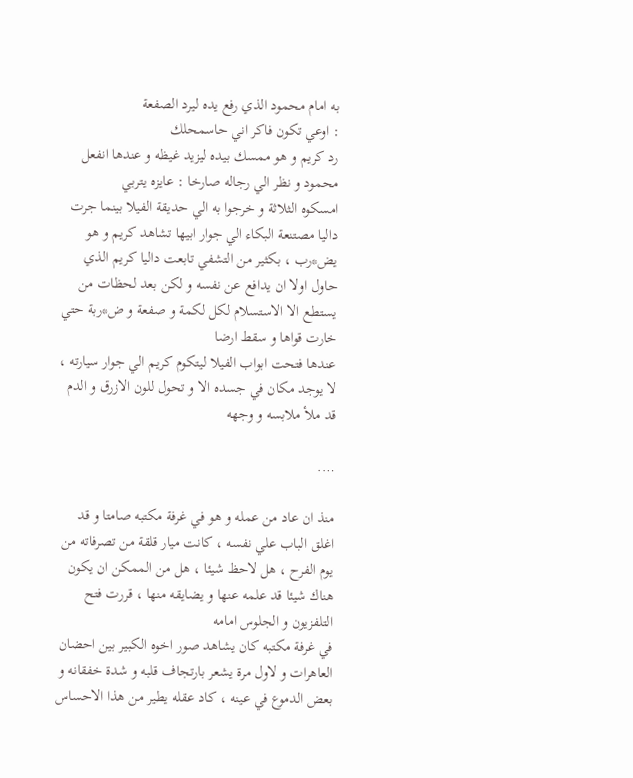به امام محمود الذي رفع يده ليرد الصفعة
: اوعي تكون فاكر اني حاسمحلك
رد كريم و هو ممسك بيده ليزيد غيظه و عندها انفعل محمود و نظر الي رجاله صارخا : عايزه يتربي
امسكوه الثلاثة و خرجوا به الي حديقة الفيلا بينما جرت داليا مصتنعة البكاء الي جوار ابيها تشاهد كريم و هو يض*رب ، بكثير من التشفي تابعت داليا كريم الذي حاول اولا ان يدافع عن نفسه و لكن بعد لحظات من يستطع الا الاستسلام لكل لكمة و صفعة و ض*ربة حتي خارت قواها و سقط ارضا
عندها فتحت ابواب الفيلا ليتكوم كريم الي جوار سيارته ، لا يوجد مكان في جسده الا و تحول للون الازرق و الدم قد ملأ ملابسه و وجهه

….

منذ ان عاد من عمله و هو في غرفة مكتبه صامتا و قد اغلق الباب علي نفسه ، كانت ميار قلقة من تصرفاته من يوم الفرح ، هل لاحظ شيئا ، هل من الممكن ان يكون هناك شيئا قد علمه عنها و يضايقه منها ، قررت فتح التلفزيون و الجلوس امامه
في غرفة مكتبه كان يشاهد صور اخوه الكبير بين احضان العاهرات و لاول مرة يشعر بارتجاف قلبه و شدة خفقانه و بعض الدموع في عينه ، كاد عقله يطير من هذا الاحساس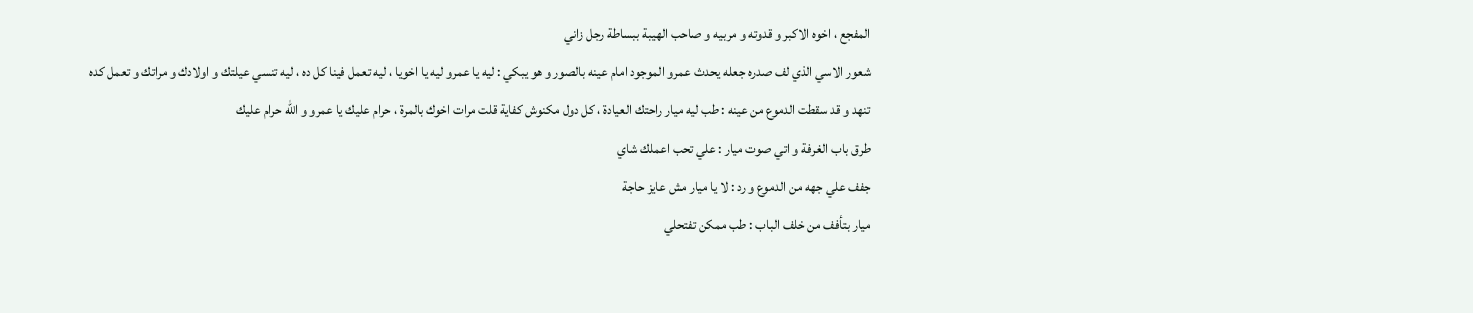المفجع ، اخوه الاكبر و قدوته و مربيه و صاحب الهيبة ببساطة رجل زاني
شعور الاسي الذي لف صدره جعله يحدث عمرو الموجود امام عينه بالصور و هو يبكي : ليه يا عمرو ليه يا اخويا ، ليه تعمل فينا كل ده ، ليه تنسي عيلتك و اولادك و مراتك و تعمل كده
تنهد و قد سقطت الدموع من عينه : طب ليه ميار راحتك العيادة ، كل دول مكنوش كفاية قلت مرات اخوك بالمرة ، حرام عليك يا عمرو و الله حرام عليك
طرق باب الغرفة و اتي صوت ميار : علي تحب اعملك شاي
جفف علي جهه من الدموع و رد : لا يا ميار مش عايز حاجة
ميار بتأفف من خلف الباب : طب ممكن تفتحلي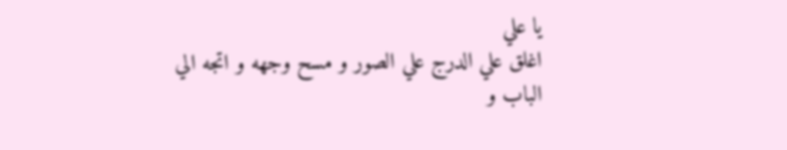يا علي
اغلق علي الدرج علي الصور و مسح وجهه و اتجه الي الباب و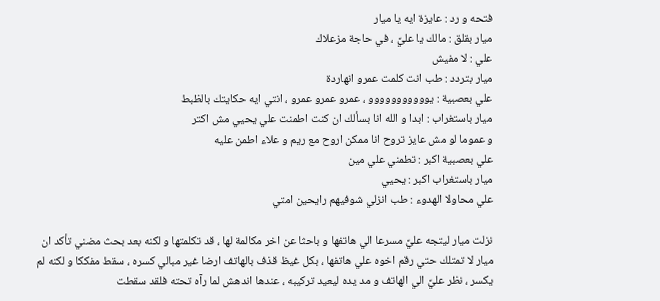فتحه و رد : عايزة ايه يا ميار
ميار بقلق : مالك يا عليً ، في حاجة مزعلاك
علي : لا مفيش
ميار بتردد : طب انت كلمت عمرو انهاردة
علي بعصبية : يووووووووووو ، عمرو عمرو عمرو ، انتي ايه حكايتك بالظبط
ميار باستغراب : ابدا و الله انا بسألك ان كنت اطمنت علي يحيي مش اكتر
و عموما لو مش عايز تروح انا ممكن اروح مع ريم و علاء اطمن عليه
علي بعصبية اكبر : تطمني علي مين
ميار باستغراب اكبر : يحيي
علي محاولا الهدوء : طب انزلي شوفيهم رايحين امتي

نزلت ميار ليتجه عليً مسرعا الي هاتفها و باحثا عن اخر مكالمة لها ، قد تكلمتها و لكنه بعد بحث مضني تأكد ان ميار لا تمتلك حتي رقم اخوه علي هاتفها ، بكل غيظ قذف بالهاتف ارضا غير مبالي كسره ، سقط مفككا و لكنه لم يكسر ، نظر عليً الي الهاتف و مد يده ليعيد تركيبه ، عندها اندهش لما رآه تحته فلقد سقطت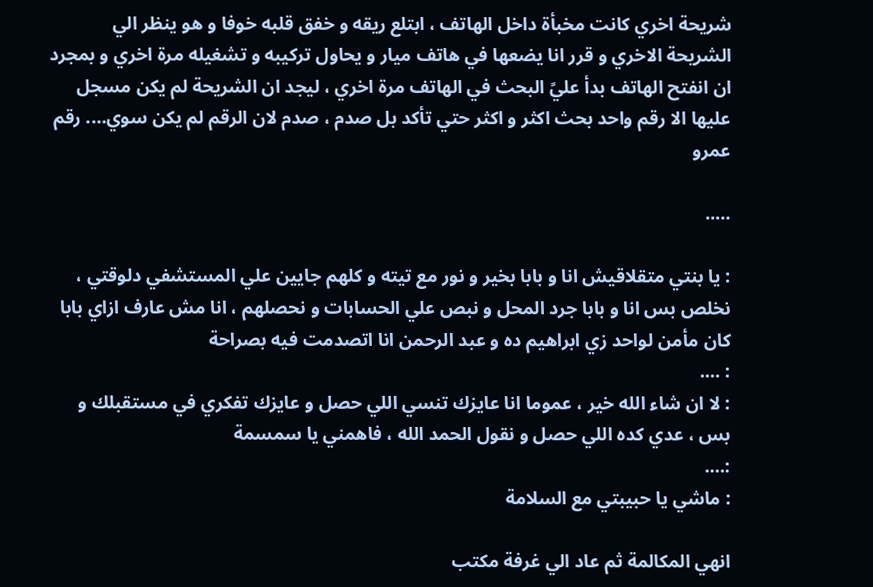شريحة اخري كانت مخبأة داخل الهاتف ، ابتلع ريقه و خفق قلبه خوفا و هو ينظر الي الشريحة الاخري و قرر انا يضعها في هاتف ميار و يحاول تركيبه و تشغيله مرة اخري و بمجرد ان انفتح الهاتف بدأ عليً البحث في الهاتف مرة اخري ، ليجد ان الشريحة لم يكن مسجل عليها الا رقم واحد بحث اكثر و اكثر حتي تأكد بل صدم ، صدم لان الرقم لم يكن سوي…. رقم عمرو

…..

: يا بنتي متقلاقيش انا و بابا بخير و نور مع تيته و كلهم جايين علي المستشفي دلوقتي ، نخلص بس انا و بابا جرد المحل و نبص علي الحسابات و نحصلهم ، انا مش عارف ازاي بابا كان مأمن لواحد زي ابراهيم ده و عبد الرحمن انا اتصدمت فيه بصراحة
: ….
: لا ان شاء الله خير ، عموما انا عايزك تنسي اللي حصل و عايزك تفكري في مستقبلك و بس ، عدي كده اللي حصل و نقول الحمد الله ، فاهمني يا سمسمة
:….
: ماشي يا حبيبتي مع السلامة

انهي المكالمة ثم عاد الي غرفة مكتب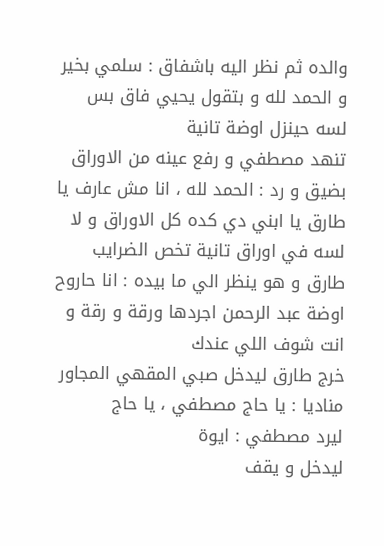والده ثم نظر اليه باشفاق : سلمي بخير و الحمد لله و بتقول يحيي فاق بس لسه حينزل اوضة تانية
تنهد مصطفي و رفع عينه من الاوراق بضيق و رد : الحمد لله ، انا مش عارف يا طارق يا ابني دي كده كل الاوراق و لا لسه في اوراق تانية تخص الضرايب
طارق و هو ينظر الي ما بيده : انا حاروح اوضة عبد الرحمن اجردها ورقة و رقة و انت شوف اللي عندك
خرج طارق ليدخل صبي المقهي المجاور مناديا : يا حاج مصطفي ، يا حاج
ليرد مصطفي : ايوة
ليدخل و يقف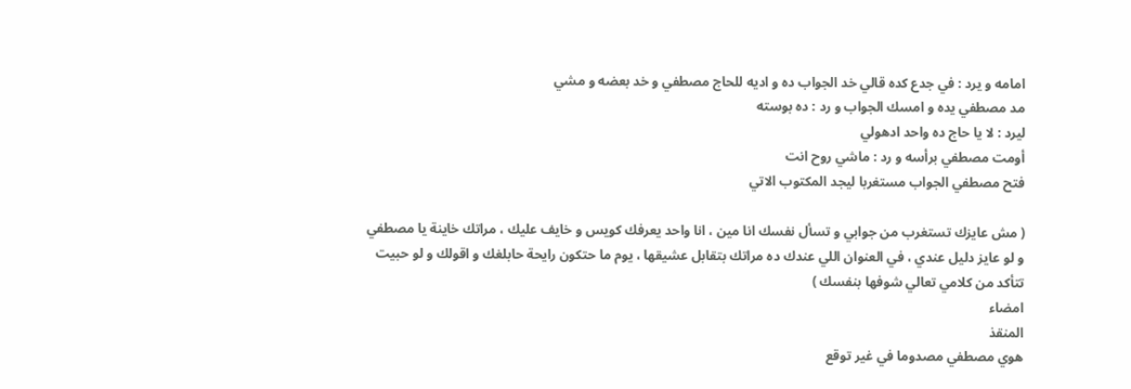امامه و يرد : في جدع كده قالي خد الجواب ده و اديه للحاج مصطفي و خد بعضه و مشي
مد مصطفي يده و امسك الجواب و رد : ده بوسته
ليرد : لا يا حاج ده واحد ادهولي
أومت مصطفي برأسه و رد : ماشي روح انت
فتح مصطفي الجواب مستغربا ليجد المكتوب الاتي

( مش عايزك تستغرب من جوابي و تسأل نفسك انا مين ، انا واحد يعرفك كويس و خايف عليك ، مراتك خاينة يا مصطفي و لو عايز دليل عندي ، في العنوان اللي عندك ده مراتك بتقابل عشيقها ، يوم ما حتكون رايحة حابلغك و اقولك و لو حبيت تتأكد من كلامي تعالي شوفها بنفسك )
امضاء
المنقذ
هوي مصطفي مصدوما في غير توقع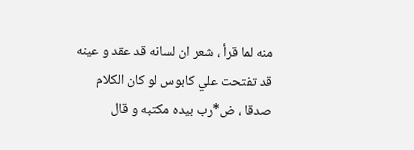منه لما قرأ ، شعر ان لسانه قد عقد و عينه قد تفتحت علي كابوس لو كان الكلام صدقا ، ض*رب بيده مكتبه و قال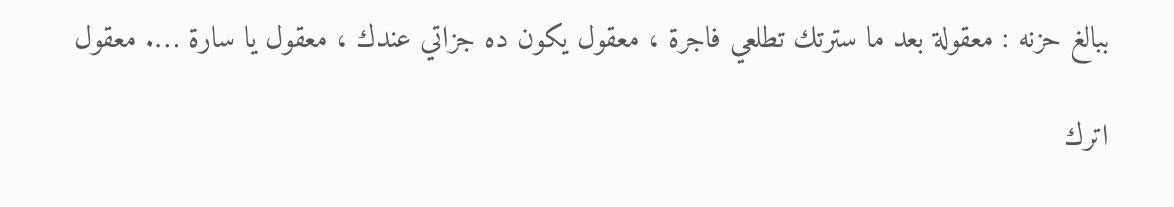ببالغ حزنه : معقولة بعد ما سترتك تطلعي فاجرة ، معقول يكون ده جزاتي عندك ، معقول يا سارة …. معقول

اترك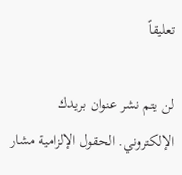تعليقاً

لن يتم نشر عنوان بريدك الإلكتروني. الحقول الإلزامية مشار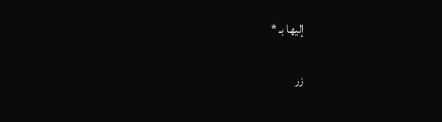إليها بـ *

زر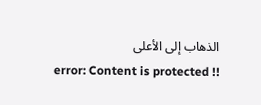الذهاب إلى الأعلى
error: Content is protected !!